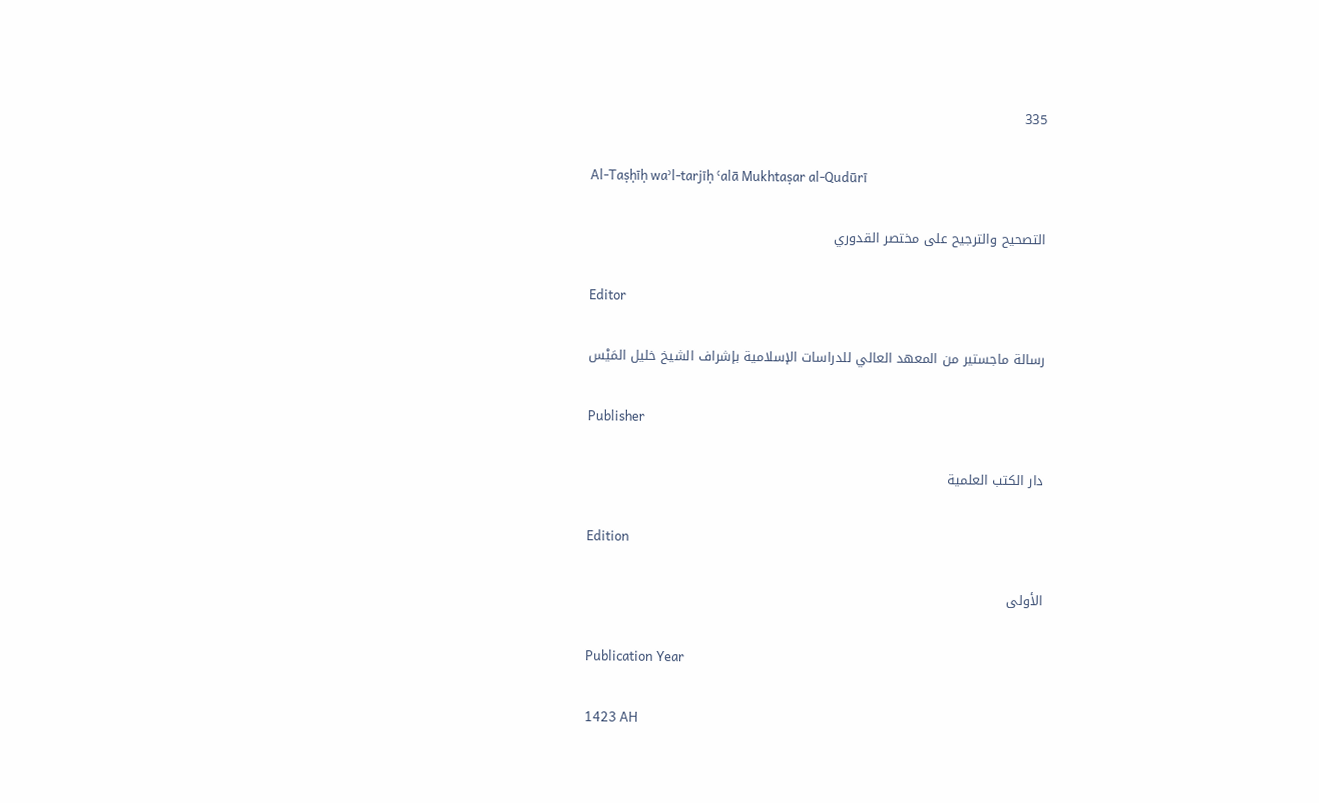335

Al-Taṣḥīḥ waʾl-tarjīḥ ʿalā Mukhtaṣar al-Qudūrī

التصحيح والترجيح على مختصر القدوري

Editor

رسالة ماجستير من المعهد العالي للدراسات الإسلامية بإشراف الشيخ خليل المَيْس

Publisher

دار الكتب العلمية

Edition

الأولى

Publication Year

1423 AH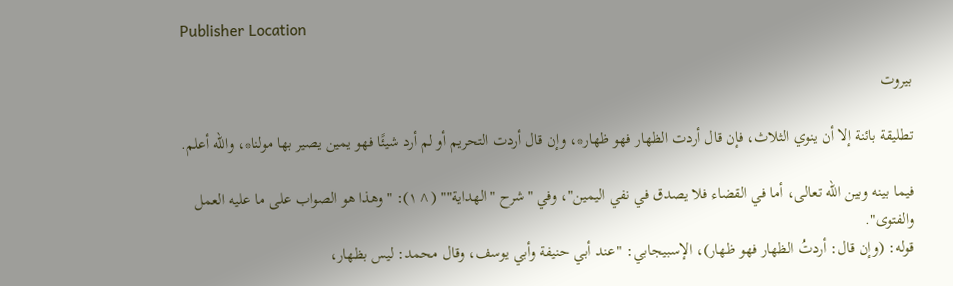Publisher Location

بيروت

تطليقة بائنة إلا أن ينوي الثلاث، فإن قال أردت الظهار فهو ظهار*، وإن قال أردت التحريم أو لم أرد شيئًا فهو يمين يصير بها مولنا*، والله أعلم.

فيما بينه وبين الله تعالى، أما في القضاء فلا يصدق في نفي اليمين"، وفي "شرح "الهداية"" (^١): "وهذا هو الصواب على ما عليه العمل والفتوى".
قوله: (وإن قال: أردتُ الظهار فهو ظهار)، الإسبيجابي: "عند أبي حنيفة وأبي يوسف، وقال محمد: ليس بظهار،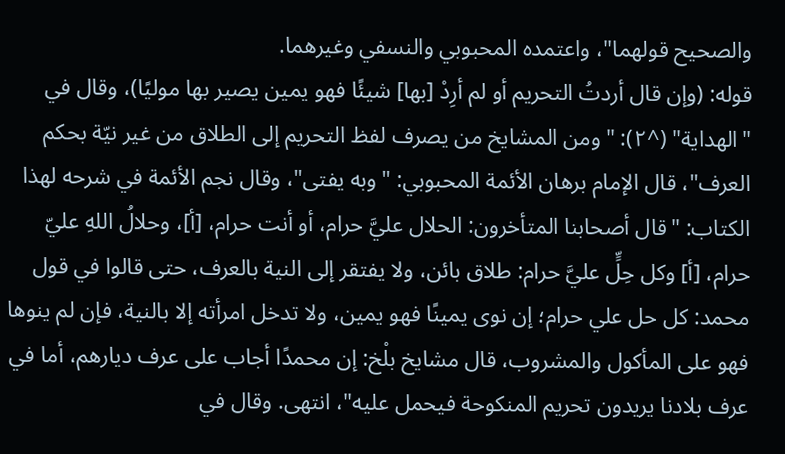والصحيح قولهما"، واعتمده المحبوبي والنسفي وغيرهما.
قوله: (وإن قال أردتُ التحريم أو لم أرِدْ [بها] شيئًا فهو يمين يصير بها موليًا)، وقال في "الهداية" (^٢): "ومن المشايخ من يصرف لفظ التحريم إلى الطلاق من غير نيّة بحكم العرف"، قال الإمام برهان الأئمة المحبوبي: "وبه يفتى"، وقال نجم الأئمة في شرحه لهذا الكتاب: "قال أصحابنا المتأخرون: الحلال عليَّ حرام، أو أنت حرام، [أ]، وحلالُ اللهِ عليّ حرام، [أ] وكل حِلٍّ عليَّ حرام: طلاق بائن، ولا يفتقر إلى النية بالعرف، حتى قالوا في قول محمد: كل حل علي حرام؛ إن نوى يمينًا فهو يمين، ولا تدخل امرأته إلا بالنية، فإن لم ينوها فهو على المأكول والمشروب، قال مشايخ بلْخ: إن محمدًا أجاب على عرف ديارهم، أما في عرف بلادنا يريدون تحريم المنكوحة فيحمل عليه"، انتهى. وقال في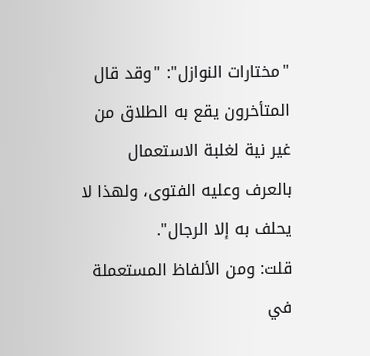"مختارات النوازل": "وقد قال المتأخرون يقع به الطلاق من غير نية لغلبة الاستعمال بالعرف وعليه الفتوى، ولهذا لا يحلف به إلا الرجال".
قلت: ومن الألفاظ المستعملة في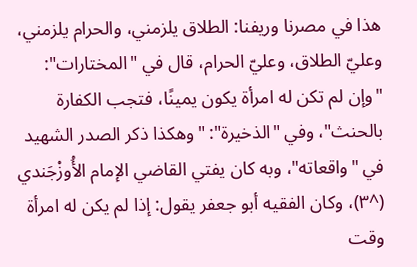هذا في مصرنا وريفنا: الطلاق يلزمني، والحرام يلزمني، وعليّ الطلاق، وعليّ الحرام، قال في "المختارات": "وإن لم تكن له امرأة يكون يمينًا، فتجب الكفارة بالحنث"، وفي "الذخيرة": "وهكذا ذكر الصدر الشهيد في "واقعاته"، وبه كان يفتي القاضي الإمام الأُوزْجَندي (^٣)، وكان الفقيه أبو جعفر يقول: إذا لم يكن له امرأة وقت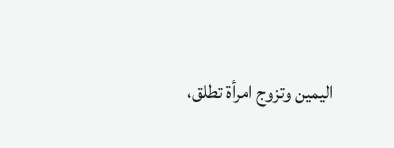اليمين وتزوج امرأة تطلق،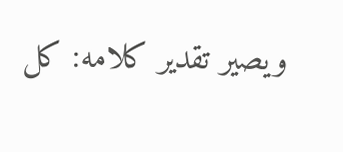ويصير تقدير كلامه: كل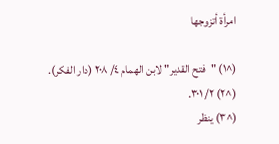امرأة أتزوجها

(^١) "فتح القدير" لابن الهمام ٤/ ٢٠٨ (دار الفكر).
(^٢) ٢/ ٣٠١.
(^٣) ينظر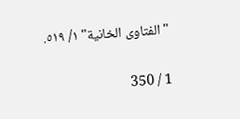"الفتاوى الخانية" ١/ ٥١٩.

1 / 350